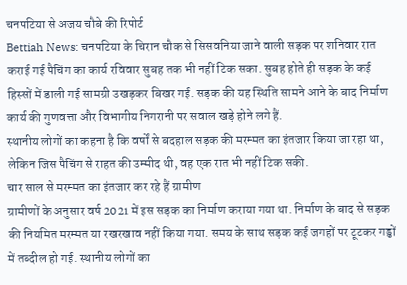चनपटिया से अजय चौबे की रिपोर्ट
Bettiah News: चनपटिया के चिरान चौक से सिसवनिया जाने वाली सड़क पर शनिवार रात कराई गई पैचिंग का कार्य रविवार सुबह तक भी नहीं टिक सका. सुबह होते ही सड़क के कई हिस्सों में डाली गई सामग्री उखड़कर बिखर गई. सड़क की यह स्थिति सामने आने के बाद निर्माण कार्य की गुणवत्ता और विभागीय निगरानी पर सवाल खड़े होने लगे हैं.
स्थानीय लोगों का कहना है कि वर्षों से बदहाल सड़क की मरम्मत का इंतजार किया जा रहा था, लेकिन जिस पैचिंग से राहत की उम्मीद थी, वह एक रात भी नहीं टिक सकी.
चार साल से मरम्मत का इंतजार कर रहे हैं ग्रामीण
ग्रामीणों के अनुसार वर्ष 2021 में इस सड़क का निर्माण कराया गया था. निर्माण के बाद से सड़क की नियमित मरम्मत या रखरखाव नहीं किया गया. समय के साथ सड़क कई जगहों पर टूटकर गड्ढों में तब्दील हो गई. स्थानीय लोगों का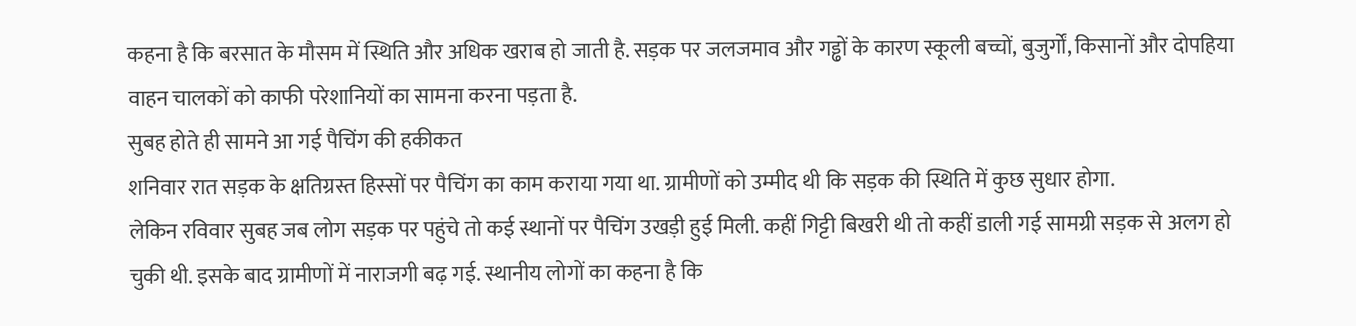कहना है कि बरसात के मौसम में स्थिति और अधिक खराब हो जाती है. सड़क पर जलजमाव और गड्ढों के कारण स्कूली बच्चों, बुजुर्गों, किसानों और दोपहिया वाहन चालकों को काफी परेशानियों का सामना करना पड़ता है.
सुबह होते ही सामने आ गई पैचिंग की हकीकत
शनिवार रात सड़क के क्षतिग्रस्त हिस्सों पर पैचिंग का काम कराया गया था. ग्रामीणों को उम्मीद थी कि सड़क की स्थिति में कुछ सुधार होगा.
लेकिन रविवार सुबह जब लोग सड़क पर पहुंचे तो कई स्थानों पर पैचिंग उखड़ी हुई मिली. कहीं गिट्टी बिखरी थी तो कहीं डाली गई सामग्री सड़क से अलग हो चुकी थी. इसके बाद ग्रामीणों में नाराजगी बढ़ गई. स्थानीय लोगों का कहना है कि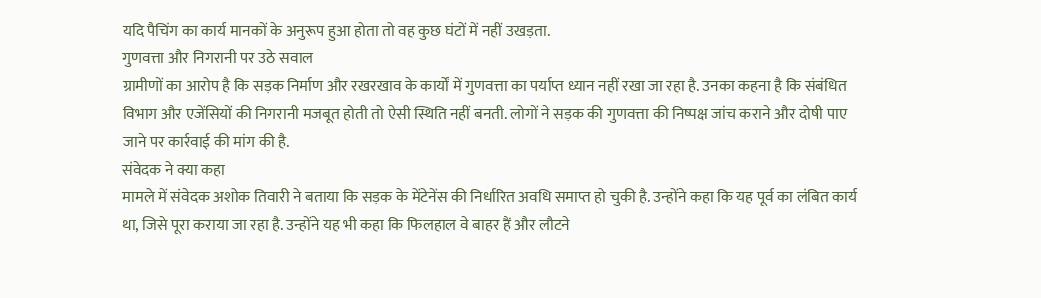यदि पैचिंग का कार्य मानकों के अनुरूप हुआ होता तो वह कुछ घंटों में नहीं उखड़ता.
गुणवत्ता और निगरानी पर उठे सवाल
ग्रामीणों का आरोप है कि सड़क निर्माण और रखरखाव के कार्यों में गुणवत्ता का पर्याप्त ध्यान नहीं रखा जा रहा है. उनका कहना है कि संबंधित विभाग और एजेंसियों की निगरानी मजबूत होती तो ऐसी स्थिति नहीं बनती. लोगों ने सड़क की गुणवत्ता की निष्पक्ष जांच कराने और दोषी पाए जाने पर कार्रवाई की मांग की है.
संवेदक ने क्या कहा
मामले में संवेदक अशोक तिवारी ने बताया कि सड़क के मेंटेनेंस की निर्धारित अवधि समाप्त हो चुकी है. उन्होंने कहा कि यह पूर्व का लंबित कार्य था, जिसे पूरा कराया जा रहा है. उन्होंने यह भी कहा कि फिलहाल वे बाहर हैं और लौटने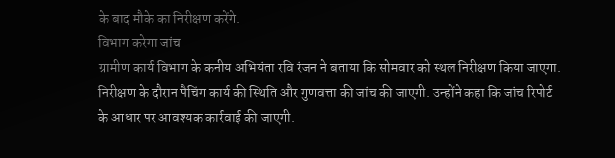के बाद मौके का निरीक्षण करेंगे.
विभाग करेगा जांच
ग्रामीण कार्य विभाग के कनीय अभियंता रवि रंजन ने बताया कि सोमवार को स्थल निरीक्षण किया जाएगा. निरीक्षण के दौरान पैचिंग कार्य की स्थिति और गुणवत्ता की जांच की जाएगी. उन्होंने कहा कि जांच रिपोर्ट के आधार पर आवश्यक कार्रवाई की जाएगी.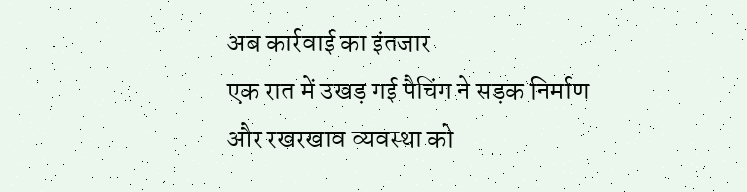अब कार्रवाई का इंतजार
एक रात में उखड़ गई पैचिंग ने सड़क निर्माण और रखरखाव व्यवस्था को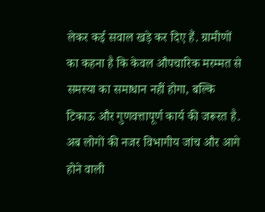लेकर कई सवाल खड़े कर दिए हैं. ग्रामीणों का कहना है कि केवल औपचारिक मरम्मत से समस्या का समाधान नहीं होगा, बल्कि टिकाऊ और गुणवत्तापूर्ण कार्य की जरूरत है. अब लोगों की नजर विभागीय जांच और आगे होने वाली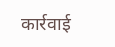कार्रवाई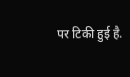पर टिकी हुई है.